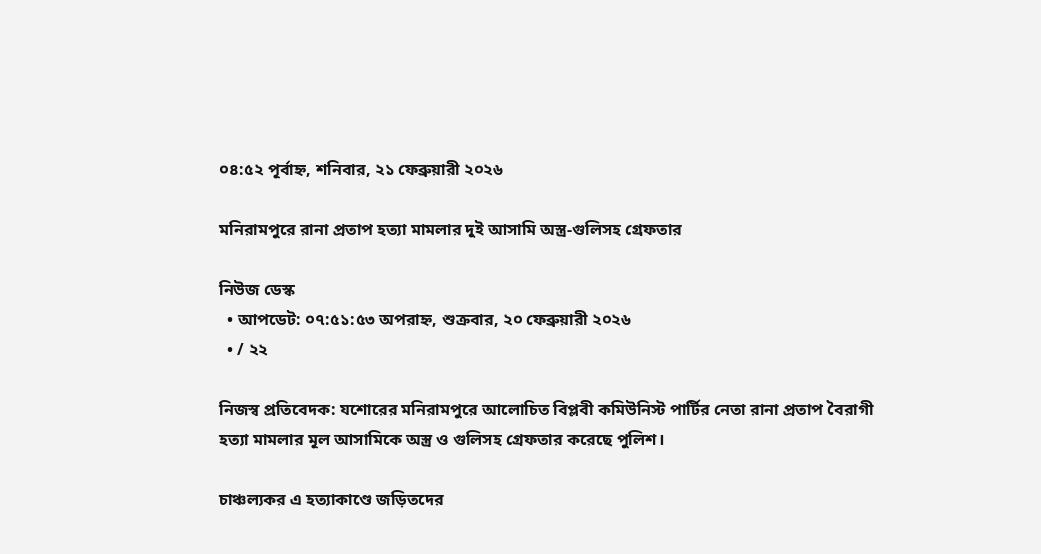০৪:৫২ পূর্বাহ্ন, শনিবার, ২১ ফেব্রুয়ারী ২০২৬

মনিরামপুরে রানা প্রতাপ হত্যা মামলার দুই আসামি অস্ত্র-গুলিসহ গ্রেফতার

নিউজ ডেস্ক
  • আপডেট: ০৭:৫১:৫৩ অপরাহ্ন, শুক্রবার, ২০ ফেব্রুয়ারী ২০২৬
  • / ২২

নিজস্ব প্রতিবেদক: যশোরের মনিরামপুরে আলোচিত বিপ্লবী কমিউনিস্ট পার্টির নেতা রানা প্রতাপ বৈরাগী হত্যা মামলার মূল আসামিকে অস্ত্র ও গুলিসহ গ্রেফতার করেছে পুলিশ।

চাঞ্চল্যকর এ হত্যাকাণ্ডে জড়িতদের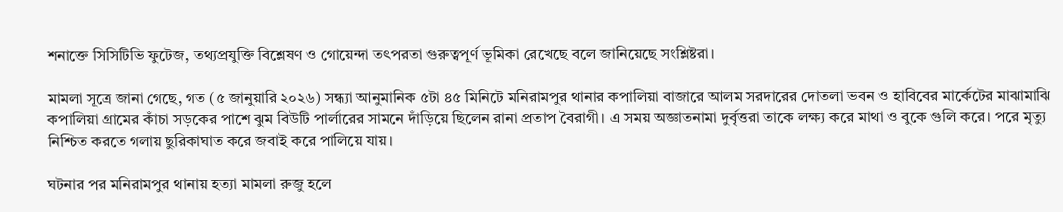শনাক্তে সিসিটিভি ফুটেজ, তথ্যপ্রযুক্তি বিশ্লেষণ ও গোয়েন্দা তৎপরতা গুরুত্বপূর্ণ ভূমিকা রেখেছে বলে জানিয়েছে সংশ্লিষ্টরা।

মামলা সূত্রে জানা গেছে, গত (৫ জানুয়ারি ২০২৬) সন্ধ্যা আনুমানিক ৫টা ৪৫ মিনিটে মনিরামপুর থানার কপালিয়া বাজারে আলম সরদারের দোতলা ভবন ও হাবিবের মার্কেটের মাঝামাঝি কপালিয়া গ্রামের কাঁচা সড়কের পাশে ঝুম বিউটি পার্লারের সামনে দাঁড়িয়ে ছিলেন রানা প্রতাপ বৈরাগী। এ সময় অজ্ঞাতনামা দুর্বৃত্তরা তাকে লক্ষ্য করে মাথা ও বুকে গুলি করে। পরে মৃত্যু নিশ্চিত করতে গলায় ছুরিকাঘাত করে জবাই করে পালিয়ে যায়।

ঘটনার পর মনিরামপুর থানায় হত্যা মামলা রুজু হলে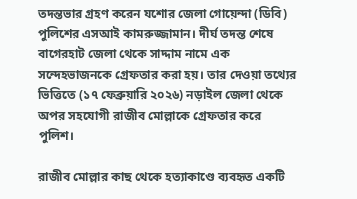তদন্তভার গ্রহণ করেন যশোর জেলা গোয়েন্দা (ডিবি) পুলিশের এসআই কামরুজ্জামান। দীর্ঘ তদন্ত শেষে বাগেরহাট জেলা থেকে সাদ্দাম নামে এক সন্দেহভাজনকে গ্রেফতার করা হয়। তার দেওয়া তথ্যের ভিত্তিতে (১৭ ফেব্রুয়ারি ২০২৬) নড়াইল জেলা থেকে অপর সহযোগী রাজীব মোল্লাকে গ্রেফতার করে পুলিশ।

রাজীব মোল্লার কাছ থেকে হত্যাকাণ্ডে ব্যবহৃত একটি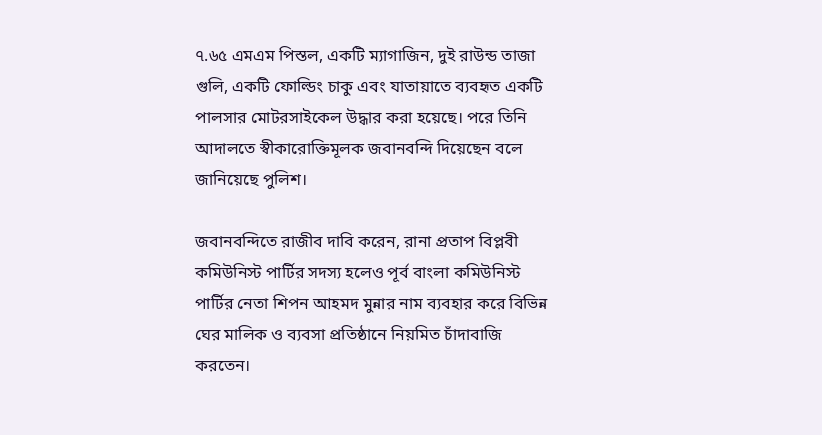৭.৬৫ এমএম পিস্তল, একটি ম্যাগাজিন, দুই রাউন্ড তাজা গুলি, একটি ফোল্ডিং চাকু এবং যাতায়াতে ব্যবহৃত একটি পালসার মোটরসাইকেল উদ্ধার করা হয়েছে। পরে তিনি আদালতে স্বীকারোক্তিমূলক জবানবন্দি দিয়েছেন বলে জানিয়েছে পুলিশ।

জবানবন্দিতে রাজীব দাবি করেন, রানা প্রতাপ বিপ্লবী কমিউনিস্ট পার্টির সদস্য হলেও পূর্ব বাংলা কমিউনিস্ট পার্টির নেতা শিপন আহমদ মুন্নার নাম ব্যবহার করে বিভিন্ন ঘের মালিক ও ব্যবসা প্রতিষ্ঠানে নিয়মিত চাঁদাবাজি করতেন।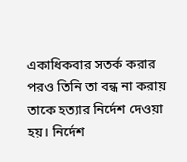একাধিকবার সতর্ক করার পরও তিনি তা বন্ধ না করায় তাকে হত্যার নির্দেশ দেওয়া হয়। নির্দেশ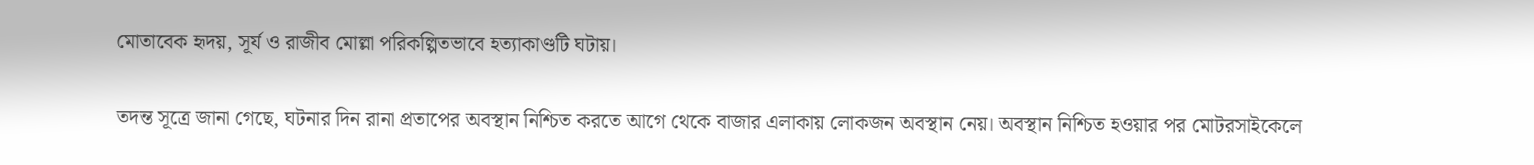মোতাবেক হৃদয়, সূর্য ও রাজীব মোল্লা পরিকল্পিতভাবে হত্যাকাণ্ডটি ঘটায়।

তদন্ত সূত্রে জানা গেছে, ঘটনার দিন রানা প্রতাপের অবস্থান নিশ্চিত করতে আগে থেকে বাজার এলাকায় লোকজন অবস্থান নেয়। অবস্থান নিশ্চিত হওয়ার পর মোটরসাইকেলে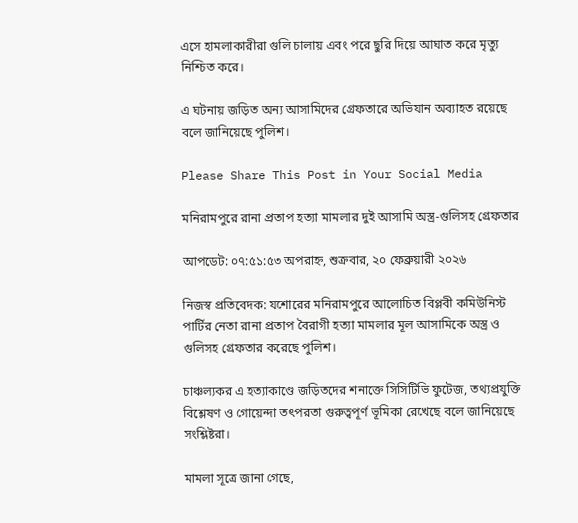এসে হামলাকারীরা গুলি চালায় এবং পরে ছুরি দিয়ে আঘাত করে মৃত্যু নিশ্চিত করে।

এ ঘটনায় জড়িত অন্য আসামিদের গ্রেফতারে অভিযান অব্যাহত রয়েছে বলে জানিয়েছে পুলিশ।

Please Share This Post in Your Social Media

মনিরামপুরে রানা প্রতাপ হত্যা মামলার দুই আসামি অস্ত্র-গুলিসহ গ্রেফতার

আপডেট: ০৭:৫১:৫৩ অপরাহ্ন, শুক্রবার, ২০ ফেব্রুয়ারী ২০২৬

নিজস্ব প্রতিবেদক: যশোরের মনিরামপুরে আলোচিত বিপ্লবী কমিউনিস্ট পার্টির নেতা রানা প্রতাপ বৈরাগী হত্যা মামলার মূল আসামিকে অস্ত্র ও গুলিসহ গ্রেফতার করেছে পুলিশ।

চাঞ্চল্যকর এ হত্যাকাণ্ডে জড়িতদের শনাক্তে সিসিটিভি ফুটেজ, তথ্যপ্রযুক্তি বিশ্লেষণ ও গোয়েন্দা তৎপরতা গুরুত্বপূর্ণ ভূমিকা রেখেছে বলে জানিয়েছে সংশ্লিষ্টরা।

মামলা সূত্রে জানা গেছে,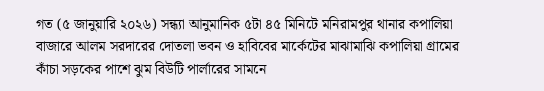গত (৫ জানুয়ারি ২০২৬) সন্ধ্যা আনুমানিক ৫টা ৪৫ মিনিটে মনিরামপুর থানার কপালিয়া বাজারে আলম সরদারের দোতলা ভবন ও হাবিবের মার্কেটের মাঝামাঝি কপালিয়া গ্রামের কাঁচা সড়কের পাশে ঝুম বিউটি পার্লারের সামনে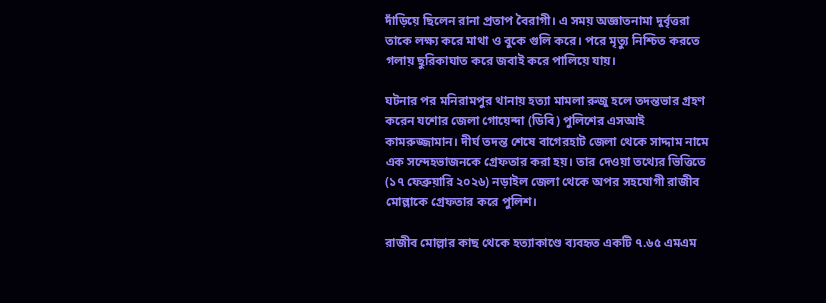দাঁড়িয়ে ছিলেন রানা প্রতাপ বৈরাগী। এ সময় অজ্ঞাতনামা দুর্বৃত্তরা তাকে লক্ষ্য করে মাথা ও বুকে গুলি করে। পরে মৃত্যু নিশ্চিত করতে গলায় ছুরিকাঘাত করে জবাই করে পালিয়ে যায়।

ঘটনার পর মনিরামপুর থানায় হত্যা মামলা রুজু হলে তদন্তভার গ্রহণ করেন যশোর জেলা গোয়েন্দা (ডিবি) পুলিশের এসআই কামরুজ্জামান। দীর্ঘ তদন্ত শেষে বাগেরহাট জেলা থেকে সাদ্দাম নামে এক সন্দেহভাজনকে গ্রেফতার করা হয়। তার দেওয়া তথ্যের ভিত্তিতে (১৭ ফেব্রুয়ারি ২০২৬) নড়াইল জেলা থেকে অপর সহযোগী রাজীব মোল্লাকে গ্রেফতার করে পুলিশ।

রাজীব মোল্লার কাছ থেকে হত্যাকাণ্ডে ব্যবহৃত একটি ৭.৬৫ এমএম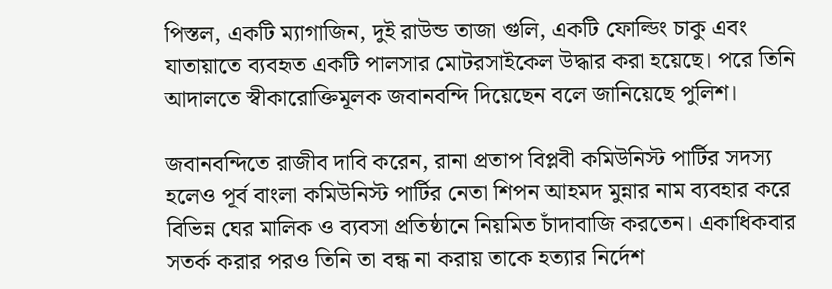পিস্তল, একটি ম্যাগাজিন, দুই রাউন্ড তাজা গুলি, একটি ফোল্ডিং চাকু এবং যাতায়াতে ব্যবহৃত একটি পালসার মোটরসাইকেল উদ্ধার করা হয়েছে। পরে তিনি আদালতে স্বীকারোক্তিমূলক জবানবন্দি দিয়েছেন বলে জানিয়েছে পুলিশ।

জবানবন্দিতে রাজীব দাবি করেন, রানা প্রতাপ বিপ্লবী কমিউনিস্ট পার্টির সদস্য হলেও পূর্ব বাংলা কমিউনিস্ট পার্টির নেতা শিপন আহমদ মুন্নার নাম ব্যবহার করে বিভিন্ন ঘের মালিক ও ব্যবসা প্রতিষ্ঠানে নিয়মিত চাঁদাবাজি করতেন। একাধিকবার সতর্ক করার পরও তিনি তা বন্ধ না করায় তাকে হত্যার নির্দেশ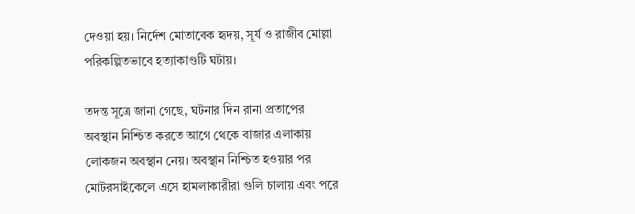দেওয়া হয়। নির্দেশ মোতাবেক হৃদয়, সূর্য ও রাজীব মোল্লা পরিকল্পিতভাবে হত্যাকাণ্ডটি ঘটায়।

তদন্ত সূত্রে জানা গেছে, ঘটনার দিন রানা প্রতাপের অবস্থান নিশ্চিত করতে আগে থেকে বাজার এলাকায় লোকজন অবস্থান নেয়। অবস্থান নিশ্চিত হওয়ার পর মোটরসাইকেলে এসে হামলাকারীরা গুলি চালায় এবং পরে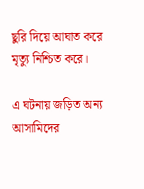ছুরি দিয়ে আঘাত করে মৃত্যু নিশ্চিত করে।

এ ঘটনায় জড়িত অন্য আসামিদের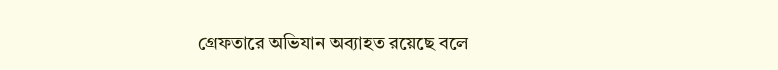গ্রেফতারে অভিযান অব্যাহত রয়েছে বলে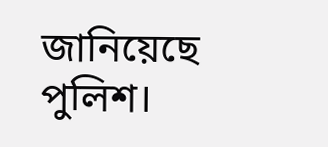জানিয়েছে পুলিশ।